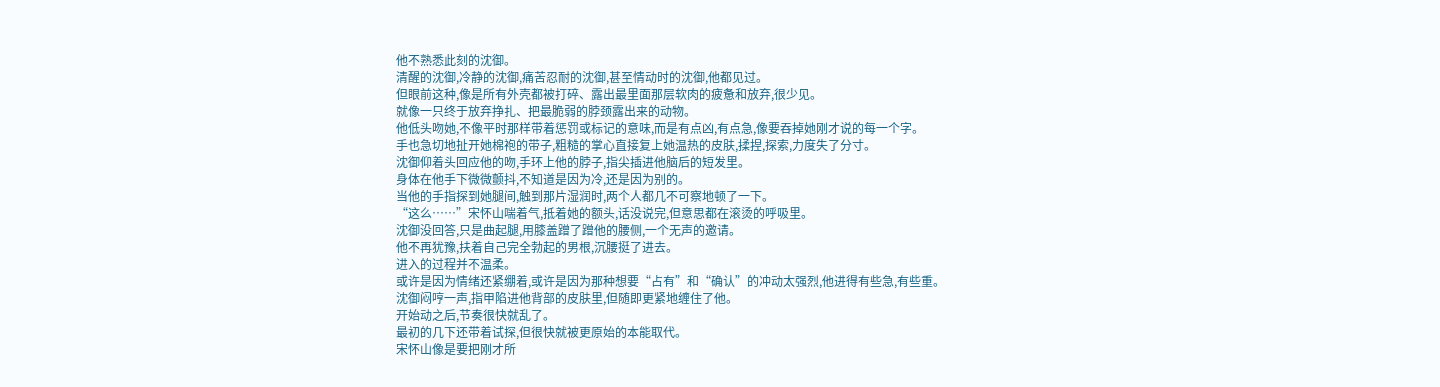他不熟悉此刻的沈御。
清醒的沈御,冷静的沈御,痛苦忍耐的沈御,甚至情动时的沈御,他都见过。
但眼前这种,像是所有外壳都被打碎、露出最里面那层软肉的疲惫和放弃,很少见。
就像一只终于放弃挣扎、把最脆弱的脖颈露出来的动物。
他低头吻她,不像平时那样带着惩罚或标记的意味,而是有点凶,有点急,像要吞掉她刚才说的每一个字。
手也急切地扯开她棉袍的带子,粗糙的掌心直接复上她温热的皮肤,揉捏,探索,力度失了分寸。
沈御仰着头回应他的吻,手环上他的脖子,指尖插进他脑后的短发里。
身体在他手下微微颤抖,不知道是因为冷,还是因为别的。
当他的手指探到她腿间,触到那片湿润时,两个人都几不可察地顿了一下。
“这么……”宋怀山喘着气,抵着她的额头,话没说完,但意思都在滚烫的呼吸里。
沈御没回答,只是曲起腿,用膝盖蹭了蹭他的腰侧,一个无声的邀请。
他不再犹豫,扶着自己完全勃起的男根,沉腰挺了进去。
进入的过程并不温柔。
或许是因为情绪还紧绷着,或许是因为那种想要“占有”和“确认”的冲动太强烈,他进得有些急,有些重。
沈御闷哼一声,指甲陷进他背部的皮肤里,但随即更紧地缠住了他。
开始动之后,节奏很快就乱了。
最初的几下还带着试探,但很快就被更原始的本能取代。
宋怀山像是要把刚才所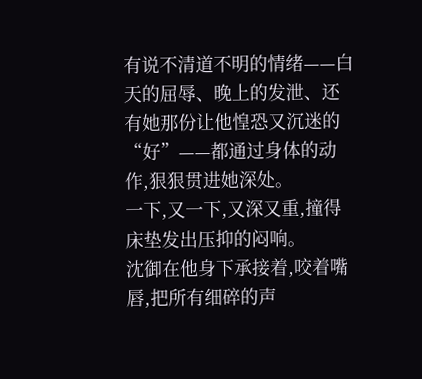有说不清道不明的情绪——白天的屈辱、晚上的发泄、还有她那份让他惶恐又沉迷的“好”——都通过身体的动作,狠狠贯进她深处。
一下,又一下,又深又重,撞得床垫发出压抑的闷响。
沈御在他身下承接着,咬着嘴唇,把所有细碎的声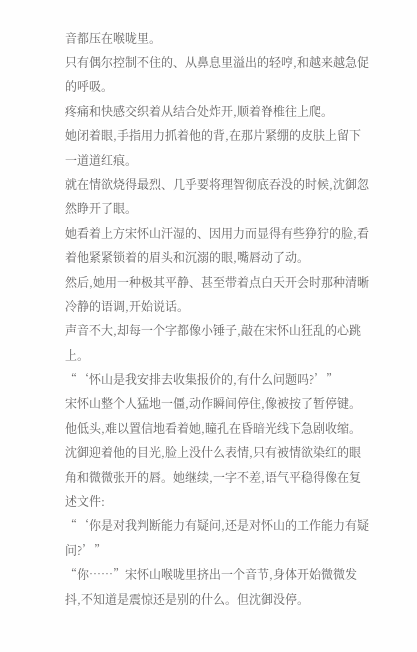音都压在喉咙里。
只有偶尔控制不住的、从鼻息里溢出的轻哼,和越来越急促的呼吸。
疼痛和快感交织着从结合处炸开,顺着脊椎往上爬。
她闭着眼,手指用力抓着他的背,在那片紧绷的皮肤上留下一道道红痕。
就在情欲烧得最烈、几乎要将理智彻底吞没的时候,沈御忽然睁开了眼。
她看着上方宋怀山汗湿的、因用力而显得有些狰狞的脸,看着他紧紧锁着的眉头和沉溺的眼,嘴唇动了动。
然后,她用一种极其平静、甚至带着点白天开会时那种清晰冷静的语调,开始说话。
声音不大,却每一个字都像小锤子,敲在宋怀山狂乱的心跳上。
“‘怀山是我安排去收集报价的,有什么问题吗?’”
宋怀山整个人猛地一僵,动作瞬间停住,像被按了暂停键。他低头,难以置信地看着她,瞳孔在昏暗光线下急剧收缩。
沈御迎着他的目光,脸上没什么表情,只有被情欲染红的眼角和微微张开的唇。她继续,一字不差,语气平稳得像在复述文件:
“‘你是对我判断能力有疑问,还是对怀山的工作能力有疑问?’”
“你……”宋怀山喉咙里挤出一个音节,身体开始微微发抖,不知道是震惊还是别的什么。但沈御没停。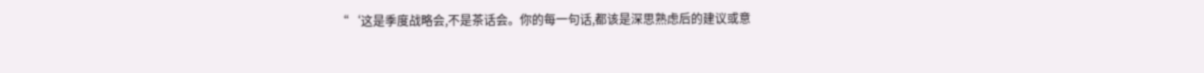“‘这是季度战略会,不是茶话会。你的每一句话,都该是深思熟虑后的建议或意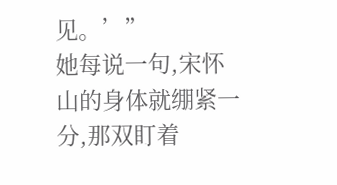见。’”
她每说一句,宋怀山的身体就绷紧一分,那双盯着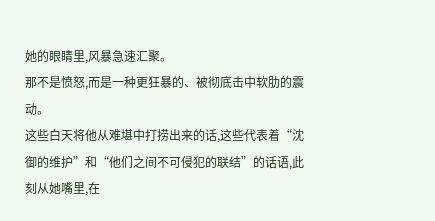她的眼睛里,风暴急速汇聚。
那不是愤怒,而是一种更狂暴的、被彻底击中软肋的震动。
这些白天将他从难堪中打捞出来的话,这些代表着“沈御的维护”和“他们之间不可侵犯的联结”的话语,此刻从她嘴里,在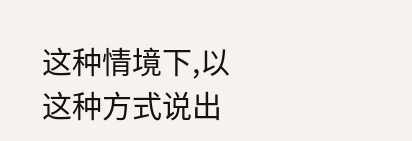这种情境下,以这种方式说出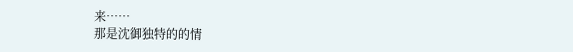来……
那是沈御独特的的情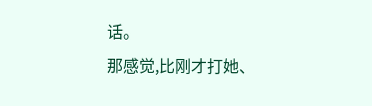话。
那感觉,比刚才打她、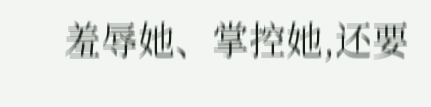羞辱她、掌控她,还要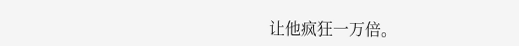让他疯狂一万倍。